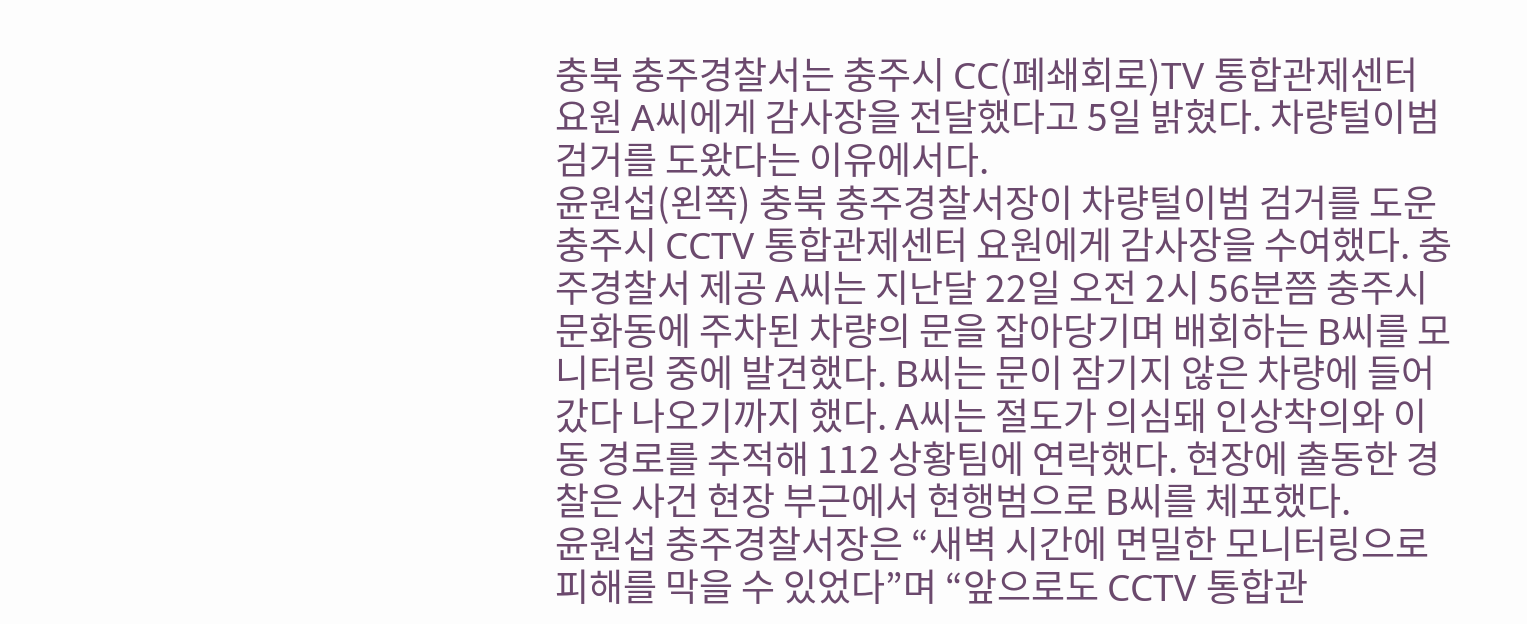충북 충주경찰서는 충주시 CC(폐쇄회로)TV 통합관제센터 요원 A씨에게 감사장을 전달했다고 5일 밝혔다. 차량털이범 검거를 도왔다는 이유에서다.
윤원섭(왼쪽) 충북 충주경찰서장이 차량털이범 검거를 도운 충주시 CCTV 통합관제센터 요원에게 감사장을 수여했다. 충주경찰서 제공 A씨는 지난달 22일 오전 2시 56분쯤 충주시 문화동에 주차된 차량의 문을 잡아당기며 배회하는 B씨를 모니터링 중에 발견했다. B씨는 문이 잠기지 않은 차량에 들어갔다 나오기까지 했다. A씨는 절도가 의심돼 인상착의와 이동 경로를 추적해 112 상황팀에 연락했다. 현장에 출동한 경찰은 사건 현장 부근에서 현행범으로 B씨를 체포했다.
윤원섭 충주경찰서장은 “새벽 시간에 면밀한 모니터링으로 피해를 막을 수 있었다”며 “앞으로도 CCTV 통합관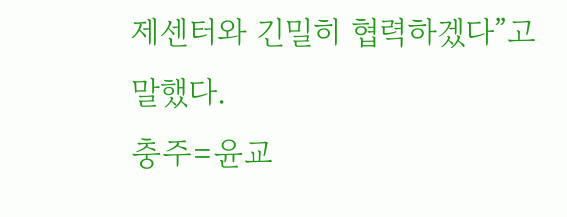제센터와 긴밀히 협력하겠다”고 말했다.
충주=윤교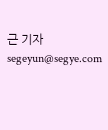근 기자 segeyun@segye.com